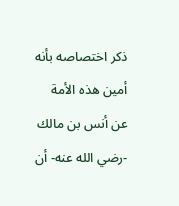ذكر اختصاصه بأنه أمين هذه الأمة
عن أنس بن مالك -رضي الله عنه- أن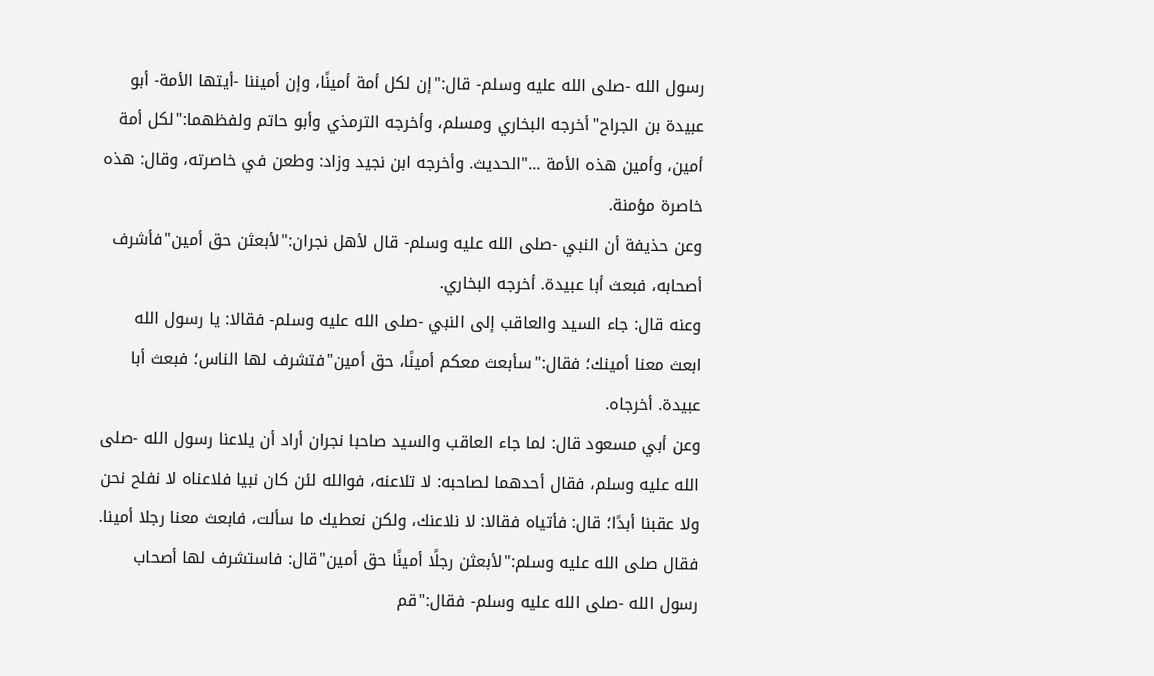رسول الله -صلى الله عليه وسلم- قال:"إن لكل أمة أمينًا، وإن أميننا -أيتها الأمة- أبو عبيدة بن الجراح"أخرجه البخاري ومسلم، وأخرجه الترمذي وأبو حاتم ولفظهما:"لكل أمة أمين، وأمين هذه الأمة ..."الحديث. وأخرجه ابن نجيد وزاد: وطعن في خاصرته، وقال: هذه خاصرة مؤمنة.
وعن حذيفة أن النبي -صلى الله عليه وسلم- قال لأهل نجران:"لأبعثن حق أمين"فأشرف أصحابه، فبعث أبا عبيدة. أخرجه البخاري.
وعنه قال: جاء السيد والعاقب إلى النبي -صلى الله عليه وسلم- فقالا: يا رسول الله ابعث معنا أمينك؛ فقال:"سأبعث معكم أمينًا، حق أمين"فتشرف لها الناس؛ فبعث أبا عبيدة. أخرجاه.
وعن أبي مسعود قال: لما جاء العاقب والسيد صاحبا نجران أراد أن يلاعنا رسول الله -صلى الله عليه وسلم، فقال أحدهما لصاحبه: لا تلاعنه، فوالله لئن كان نبيا فلاعناه لا نفلح نحن ولا عقبنا أبدًا؛ قال: فأتياه فقالا: لا نلاعنك، ولكن نعطيك ما سألت، فابعث معنا رجلا أمينا. فقال صلى الله عليه وسلم:"لأبعثن رجلًا أمينًا حق أمين"قال: فاستشرف لها أصحاب رسول الله -صلى الله عليه وسلم- فقال:"قم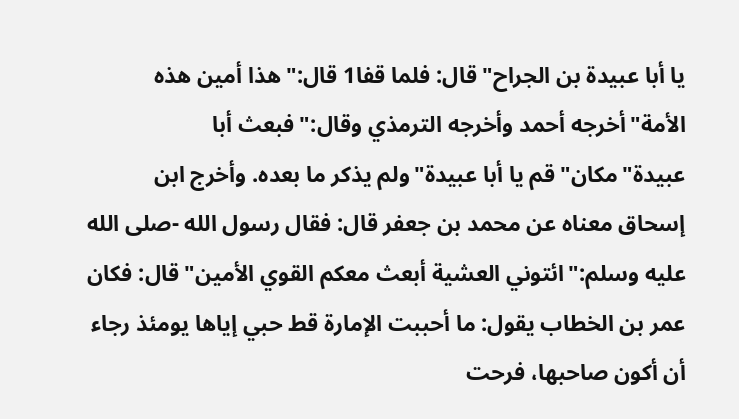يا أبا عبيدة بن الجراح"قال: فلما قفا1 قال:"هذا أمين هذه الأمة"أخرجه أحمد وأخرجه الترمذي وقال:"فبعث أبا عبيدة"مكان"قم يا أبا عبيدة"ولم يذكر ما بعده. وأخرج ابن إسحاق معناه عن محمد بن جعفر قال: فقال رسول الله -صلى الله عليه وسلم:"ائتوني العشية أبعث معكم القوي الأمين"قال: فكان عمر بن الخطاب يقول: ما أحببت الإمارة قط حبي إياها يومئذ رجاء أن أكون صاحبها، فرحت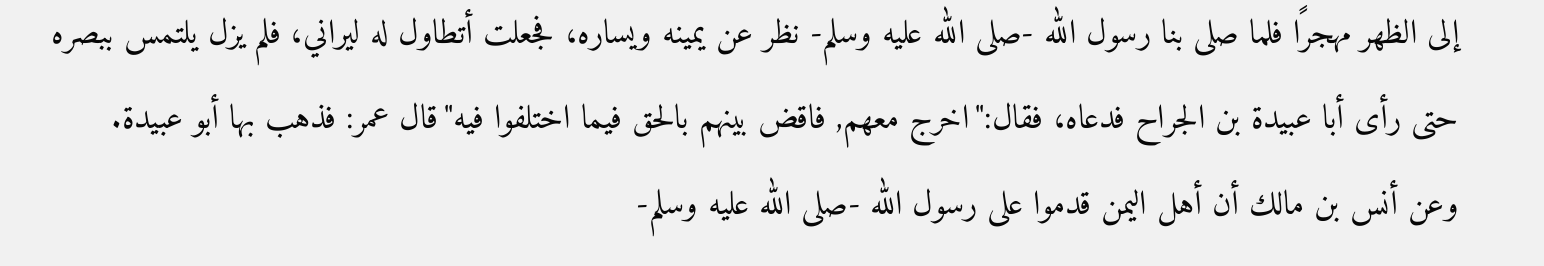إلى الظهر مهجرًا فلما صلى بنا رسول الله -صلى الله عليه وسلم- نظر عن يمينه ويساره، فجعلت أتطاول له ليراني، فلم يزل يلتمس ببصره حتى رأى أبا عبيدة بن الجراح فدعاه، فقال:"اخرج معهم, فاقض بينهم بالحق فيما اختلفوا فيه"قال عمر: فذهب بها أبو عبيدة.
وعن أنس بن مالك أن أهل اليمن قدموا على رسول الله -صلى الله عليه وسلم-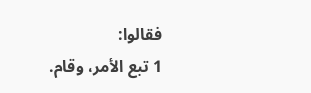فقالوا:
1 تبع الأمر، وقام.